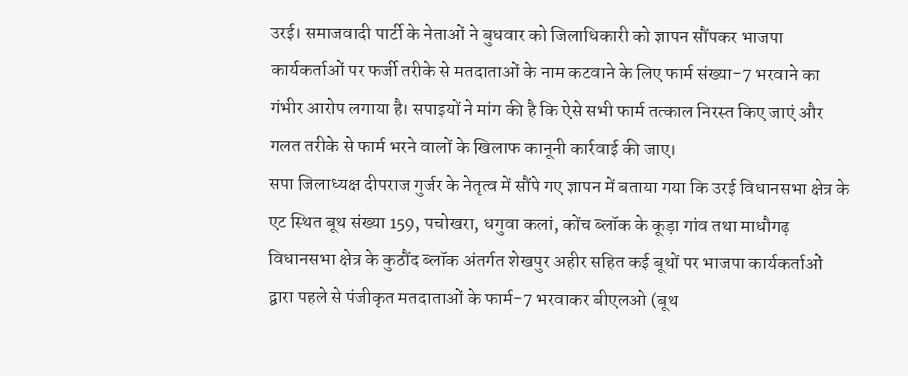उरई। समाजवादी पार्टी के नेताओं ने बुधवार को जिलाधिकारी को ज्ञापन सौंपकर भाजपा कार्यकर्ताओं पर फर्जी तरीके से मतदाताओं के नाम कटवाने के लिए फार्म संख्या-7 भरवाने का गंभीर आरोप लगाया है। सपाइयों ने मांग की है कि ऐसे सभी फार्म तत्काल निरस्त किए जाएं और गलत तरीके से फार्म भरने वालों के खिलाफ कानूनी कार्रवाई की जाए।
सपा जिलाध्यक्ष दीपराज गुर्जर के नेतृत्व में सौंपे गए ज्ञापन में बताया गया कि उरई विधानसभा क्षेत्र के एट स्थित बूथ संख्या 159, पचोखरा, धगुवा कलां, कोंच ब्लॉक के कूड़ा गांव तथा माधौगढ़ विधानसभा क्षेत्र के कुठौंद ब्लॉक अंतर्गत शेखपुर अहीर सहित कई बूथों पर भाजपा कार्यकर्ताओं द्वारा पहले से पंजीकृत मतदाताओं के फार्म-7 भरवाकर बीएलओ (बूथ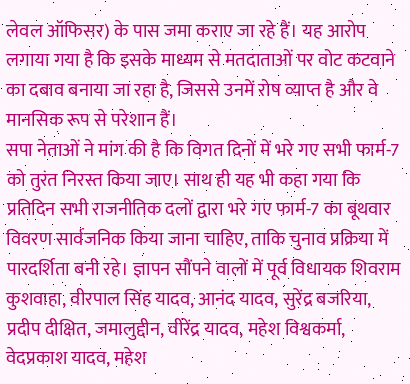लेवल ऑफिसर) के पास जमा कराए जा रहे हैं। यह आरोप लगाया गया है कि इसके माध्यम से मतदाताओं पर वोट कटवाने का दबाव बनाया जा रहा है, जिससे उनमें रोष व्याप्त है और वे मानसिक रूप से परेशान हैं।
सपा नेताओं ने मांग की है कि विगत दिनों में भरे गए सभी फार्म-7 को तुरंत निरस्त किया जाए। साथ ही यह भी कहा गया कि प्रतिदिन सभी राजनीतिक दलों द्वारा भरे गए फार्म-7 का बूथवार विवरण सार्वजनिक किया जाना चाहिए, ताकि चुनाव प्रक्रिया में पारदर्शिता बनी रहे। ज्ञापन सौंपने वालों में पूर्व विधायक शिवराम कुशवाहा, वीरपाल सिंह यादव, आनंद यादव, सुरेंद्र बजरिया, प्रदीप दीक्षित, जमालुद्दीन, वीरेंद्र यादव, महेश विश्वकर्मा, वेदप्रकाश यादव, महेश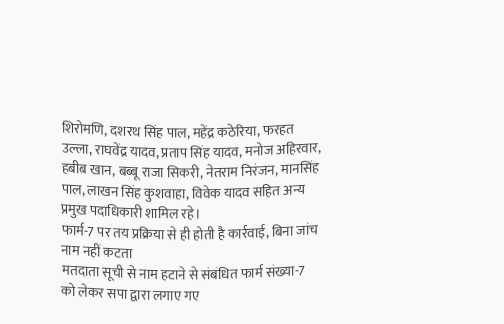शिरोमणि, दशरथ सिंह पाल, महेंद्र कठेरिया, फरहत उल्ला, राघवेंद्र यादव, प्रताप सिंह यादव, मनोज अहिरवार, हबीब खान, बब्बू राजा सिकरी, नेतराम निरंजन, मानसिंह पाल, लाखन सिंह कुशवाहा, विवेक यादव सहित अन्य प्रमुख पदाधिकारी शामिल रहे।
फार्म-7 पर तय प्रक्रिया से ही होती है कार्रवाई, बिना जांच नाम नहीं कटता
मतदाता सूची से नाम हटाने से संबंधित फार्म संख्या-7 को लेकर सपा द्वारा लगाए गए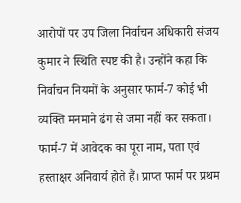आरोपों पर उप जिला निर्वाचन अधिकारी संजय कुमार ने स्थिति स्पष्ट की है। उन्होंने कहा कि निर्वाचन नियमों के अनुसार फार्म-7 कोई भी व्यक्ति मनमाने ढंग से जमा नहीं कर सकता। फार्म-7 में आवेदक का पूरा नाम, पता एवं हस्ताक्षर अनिवार्य होते हैं। प्राप्त फार्म पर प्रथम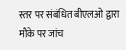स्तर पर संबंधित बीएलओ द्वारा मौके पर जांच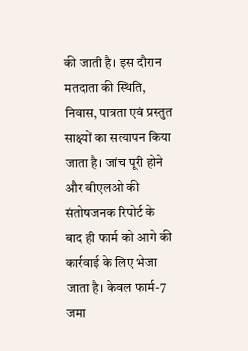की जाती है। इस दौरान मतदाता की स्थिति, निवास, पात्रता एवं प्रस्तुत साक्ष्यों का सत्यापन किया जाता है। जांच पूरी होने और बीएलओ की संतोषजनक रिपोर्ट के बाद ही फार्म को आगे की कार्रवाई के लिए भेजा जाता है। केवल फार्म-7 जमा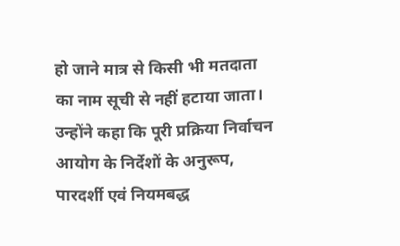हो जाने मात्र से किसी भी मतदाता का नाम सूची से नहीं हटाया जाता। उन्होंने कहा कि पूरी प्रक्रिया निर्वाचन आयोग के निर्देशों के अनुरूप, पारदर्शी एवं नियमबद्ध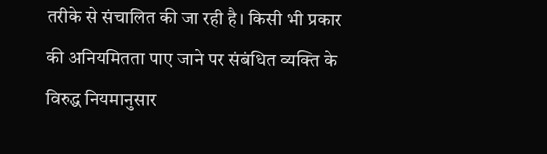तरीके से संचालित की जा रही है। किसी भी प्रकार की अनियमितता पाए जाने पर संबंधित व्यक्ति के विरुद्ध नियमानुसार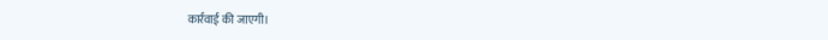कार्रवाई की जाएगी।